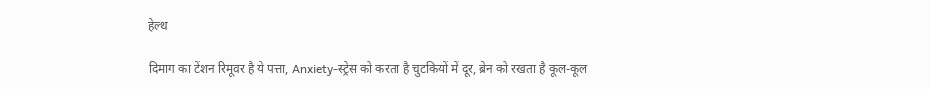हेल्थ

दिमाग का टेंशन रिमूवर है ये पत्ता, Anxiety-स्ट्रेस को करता है चुटकियों में दूर, ब्रेन को रखता है कूल-कूल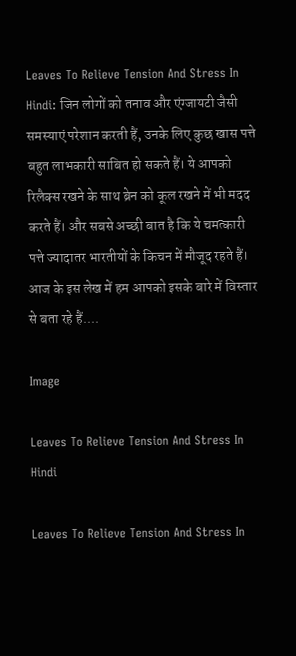Leaves To Relieve Tension And Stress In Hindi: जिन लोगों को तनाव और एंग्जायटी जैसी समस्याएं परेशान करती हैं, उनके लिए कुछ खास पत्ते बहुत लाभकारी साबित हो सकते हैं। ये आपको रिलैक्स रखने के साथ ब्रेन को कूल रखने में भी मदद करते हैं। और सबसे अच्छी बात है कि ये चमत्कारी पत्ते ज्यादातर भारतीयों के किचन में मौजूद रहते हैं। आज के इस लेख में हम आपको इसके बारे में विस्तार से बता रहे हैं....

Image

Leaves To Relieve Tension And Stress In Hindi

Leaves To Relieve Tension And Stress In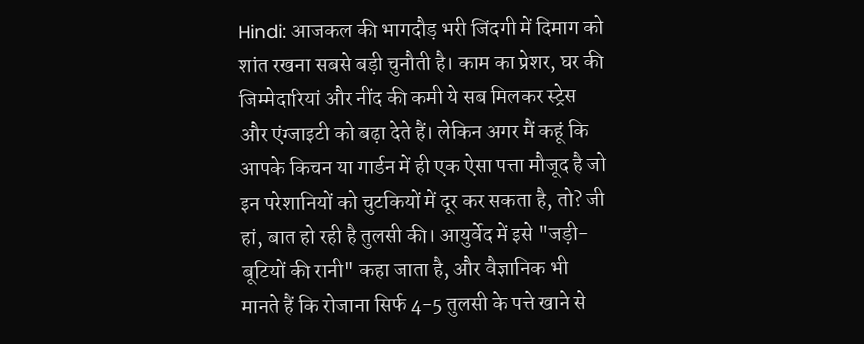Hindi: आजकल की भागदौड़ भरी जिंदगी में दिमाग को शांत रखना सबसे बड़ी चुनौती है। काम का प्रेशर, घर की जिम्मेदारियां और नींद की कमी ये सब मिलकर स्ट्रेस और एंग्जाइटी को बढ़ा देते हैं। लेकिन अगर मैं कहूं कि आपके किचन या गार्डन में ही एक ऐसा पत्ता मौजूद है जो इन परेशानियों को चुटकियों में दूर कर सकता है, तो? जी हां, बात हो रही है तुलसी की। आयुर्वेद में इसे "जड़ी-बूटियों की रानी" कहा जाता है, और वैज्ञानिक भी मानते हैं कि रोजाना सिर्फ 4-5 तुलसी के पत्ते खाने से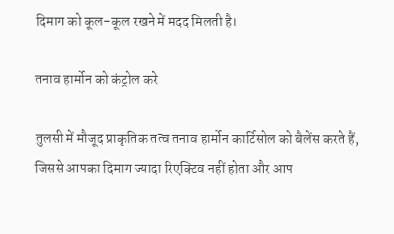दिमाग को कूल-कूल रखने में मदद मिलती है।

तनाव हार्मोन को कंट्रोल करे

तुलसी में मौजूद प्राकृतिक तत्व तनाव हार्मोन कार्टिसोल को बैलेंस करते हैं, जिससे आपका दिमाग ज्यादा रिएक्टिव नहीं होता और आप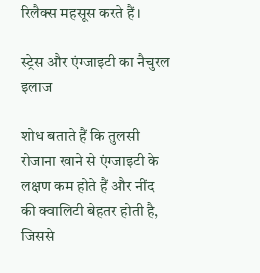रिलैक्स महसूस करते हैं।

स्ट्रेस और एंग्जाइटी का नैचुरल इलाज

शोध बताते हैं कि तुलसी रोजाना खाने से एंग्जाइटी के लक्षण कम होते हैं और नींद की क्वालिटी बेहतर होती है, जिससे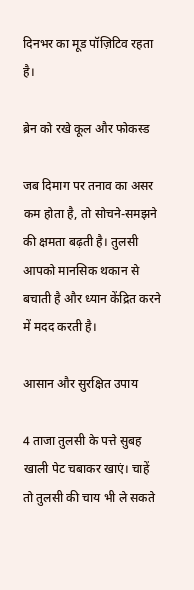दिनभर का मूड पॉज़िटिव रहता है।

ब्रेन को रखे कूल और फोकस्ड

जब दिमाग पर तनाव का असर कम होता है, तो सोचने-समझने की क्षमता बढ़ती है। तुलसी आपको मानसिक थकान से बचाती है और ध्यान केंद्रित करने में मदद करती है।

आसान और सुरक्षित उपाय

4 ताजा तुलसी के पत्ते सुबह खाली पेट चबाकर खाएं। चाहें तो तुलसी की चाय भी ले सकते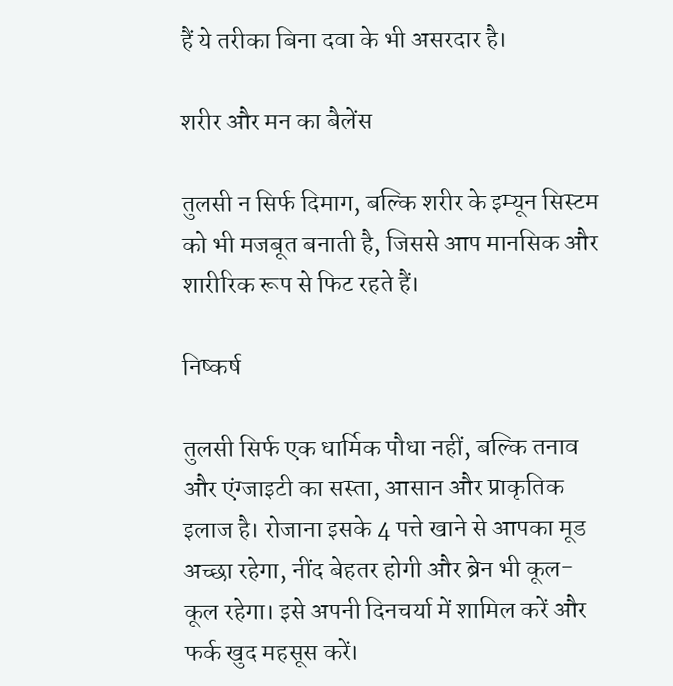हैं ये तरीका बिना दवा के भी असरदार है।

शरीर और मन का बैलेंस

तुलसी न सिर्फ दिमाग, बल्कि शरीर के इम्यून सिस्टम को भी मजबूत बनाती है, जिससे आप मानसिक और शारीरिक रूप से फिट रहते हैं।

निष्कर्ष

तुलसी सिर्फ एक धार्मिक पौधा नहीं, बल्कि तनाव और एंग्जाइटी का सस्ता, आसान और प्राकृतिक इलाज है। रोजाना इसके 4 पत्ते खाने से आपका मूड अच्छा रहेगा, नींद बेहतर होगी और ब्रेन भी कूल-कूल रहेगा। इसे अपनी दिनचर्या में शामिल करें और फर्क खुद महसूस करें।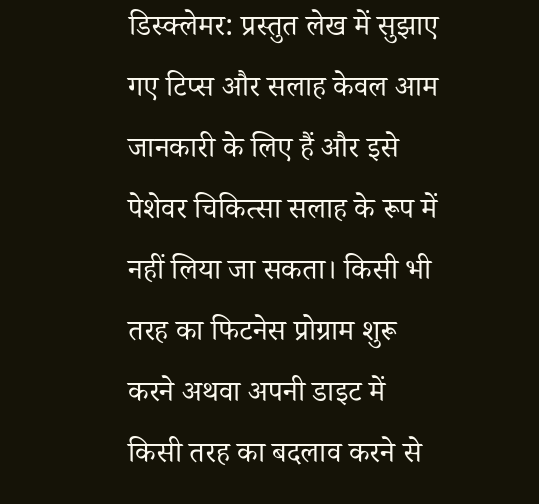डिस्क्लेमर: प्रस्तुत लेख में सुझाए गए टिप्स और सलाह केवल आम जानकारी के लिए हैं और इसे पेशेवर चिकित्सा सलाह के रूप में नहीं लिया जा सकता। किसी भी तरह का फिटनेस प्रोग्राम शुरू करने अथवा अपनी डाइट में किसी तरह का बदलाव करने से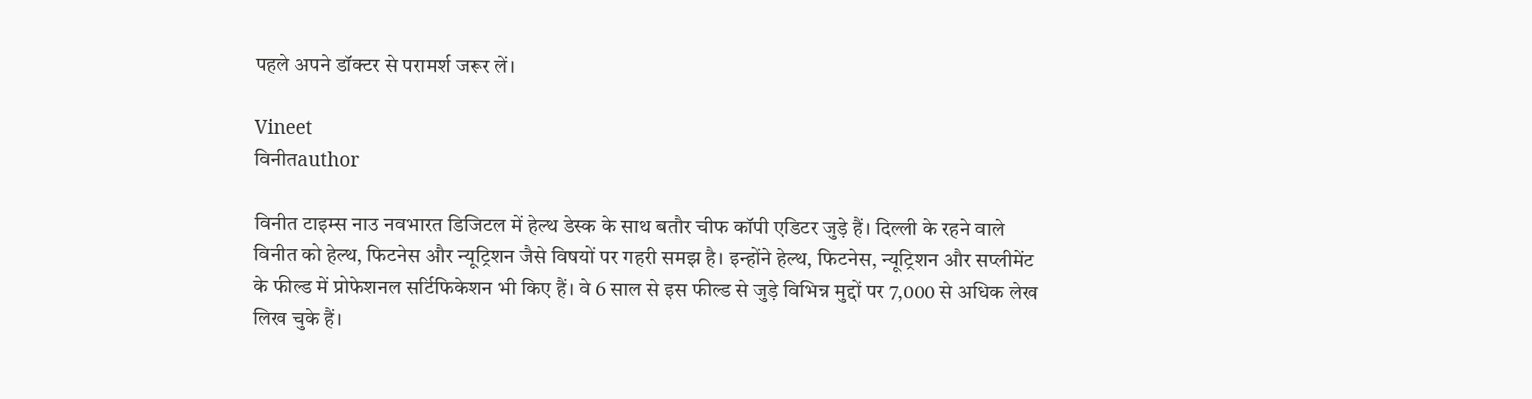पहले अपने डॉक्टर से परामर्श जरूर लें।

Vineet
विनीतauthor

विनीत टाइम्स नाउ नवभारत डिजिटल में हेल्थ डेस्क के साथ बतौर चीफ कॉपी एडिटर जुड़े हैं। दिल्ली के रहने वाले विनीत को हेल्थ, फिटनेस और न्यूट्रिशन जैसे विषयों पर गहरी समझ है। इन्होंने हेल्थ, फिटनेस, न्यूट्रिशन और सप्लीमेंट के फील्ड में प्रोफेशनल सर्टिफिकेशन भी किए हैं। वे 6 साल से इस फील्ड से जुड़े विभिन्न मुद्दों पर 7,000 से अधिक लेख लिख चुके हैं।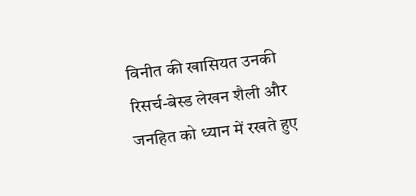विनीत की खासियत उनकी रिसर्च-बेस्ड लेखन शैली और जनहित को ध्यान में रखते हुए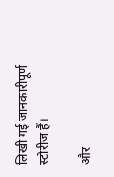लिखी गई जानकारीपूर्ण स्टोरीज हैं।

और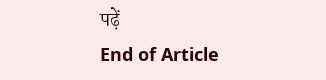पढ़ें
End of Article